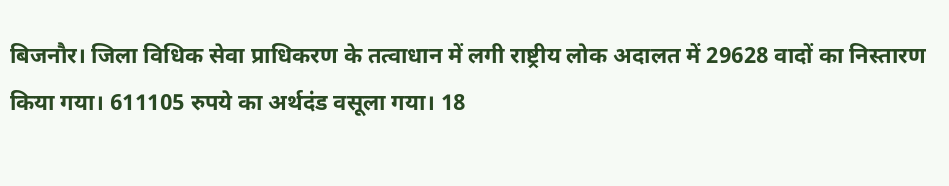बिजनौर। जिला विधिक सेवा प्राधिकरण के तत्वाधान में लगी राष्ट्रीय लोक अदालत में 29628 वादों का निस्तारण किया गया। 611105 रुपये का अर्थदंड वसूला गया। 18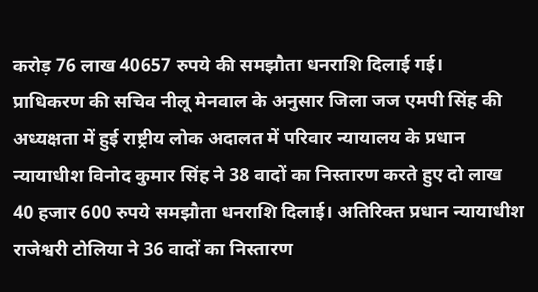करोड़ 76 लाख 40657 रुपये की समझौता धनराशि दिलाई गई।
प्राधिकरण की सचिव नीलू मेनवाल के अनुसार जिला जज एमपी सिंह की अध्यक्षता में हुई राष्ट्रीय लोक अदालत में परिवार न्यायालय के प्रधान न्यायाधीश विनोद कुमार सिंह ने 38 वादों का निस्तारण करते हुए दो लाख 40 हजार 600 रुपये समझौता धनराशि दिलाई। अतिरिक्त प्रधान न्यायाधीश राजेश्वरी टोलिया ने 36 वादों का निस्तारण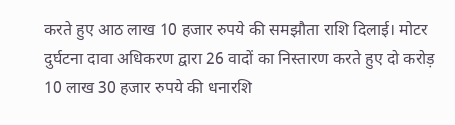करते हुए आठ लाख 10 हजार रुपये की समझौता राशि दिलाई। मोटर दुर्घटना दावा अधिकरण द्वारा 26 वादों का निस्तारण करते हुए दो करोड़ 10 लाख 30 हजार रुपये की धनारशि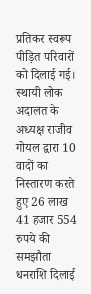प्रतिकर स्वरूप पीड़ित परिवारों को दिलाई गई।
स्थायी लोक अदालत के अध्यक्ष राजीव गोयल द्वारा 10 वादों का निस्तारण करते हुए 26 लाख 41 हजार 554 रुपये की समझौता धनराशि दिलाई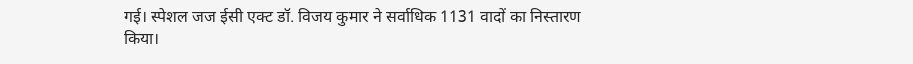गई। स्पेशल जज ईसी एक्ट डॉ. विजय कुमार ने सर्वाधिक 1131 वादों का निस्तारण किया।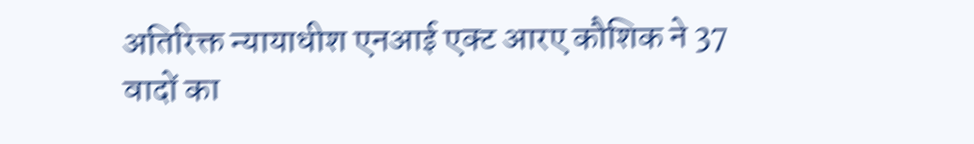अतिरिक्त न्यायाधीश एनआई एक्ट आरए कौशिक ने 37 वादों का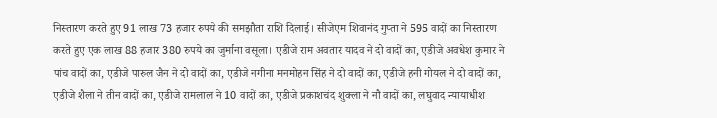निस्तारण करते हुए 91 लाख 73 हजार रुपये की समझौता राशि दिलाई। सीजेएम शिवानंद गुप्ता ने 595 वादों का निस्तारण करते हुए एक लाख 88 हजार 380 रुपये का जुर्माना वसूला। एडीजे राम अवतार यादव ने दो वादों का, एडीजे अवधेश कुमार ने पांच वादों का, एडीजे पारुल जैन ने दो वादों का, एडीजे नगीना मनमोहन सिंह ने दो वादों का, एडीजे हनी गोयल ने दो वादों का, एडीजे शैला ने तीन वादों का, एडीजे रामलाल ने 10 वादों का, एडीजे प्रकाशचंद शुक्ला ने नौ वादों का, लघुवाद न्यायाधीश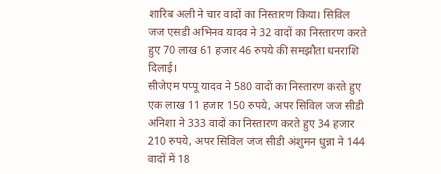शारिब अली ने चार वादों का निस्तारण किया। सिविल जज एसडी अभिनव यादव ने 32 वादों का निस्तारण करते हुए 70 लाख 61 हजार 46 रुपये की समझौता धनराशि दिलाई।
सीजेएम पप्पू यादव ने 580 वादों का निस्तारण करते हुए एक लाख 11 हजार 150 रुपये, अपर सिविल जज सीडी अनिशा ने 333 वादों का निस्तारण करते हुए 34 हजार 210 रुपये, अपर सिविल जज सीडी अंशुमन धुन्ना ने 144 वादों में 18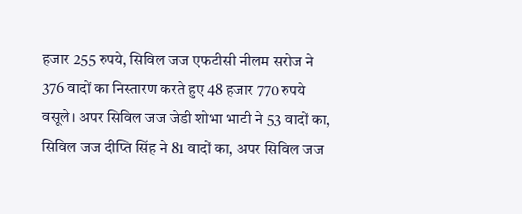हजार 255 रुपये, सिविल जज एफटीसी नीलम सरोज ने 376 वादों का निस्तारण करते हुए 48 हजार 770 रुपये वसूले। अपर सिविल जज जेडी शोभा भाटी ने 53 वादों का, सिविल जज दीप्ति सिंह ने 81 वादों का, अपर सिविल जज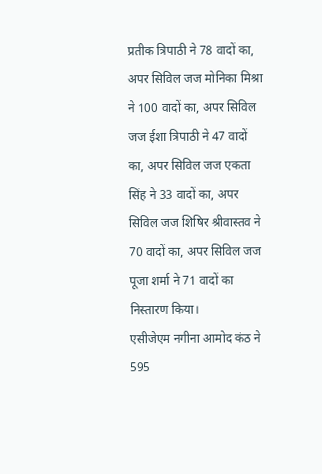प्रतीक त्रिपाठी ने 78 वादों का, अपर सिविल जज मोनिका मिश्रा ने 100 वादों का, अपर सिविल जज ईशा त्रिपाठी ने 47 वादों का, अपर सिविल जज एकता सिंह ने 33 वादों का, अपर सिविल जज शिषिर श्रीवास्तव ने 70 वादों का, अपर सिविल जज पूजा शर्मा ने 71 वादों का निस्तारण किया।
एसीजेएम नगीना आमोद कंठ ने 595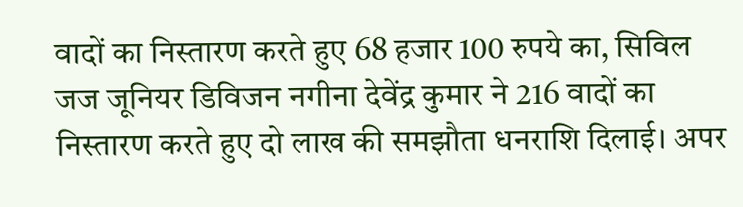वादों का निस्तारण करते हुए 68 हजार 100 रुपये का, सिविल जज जूनियर डिविजन नगीना देवेंद्र कुमार ने 216 वादों का निस्तारण करते हुए दो लाख की समझौता धनराशि दिलाई। अपर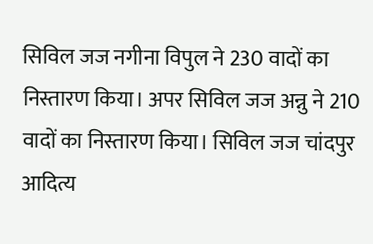सिविल जज नगीना विपुल ने 230 वादों का निस्तारण किया। अपर सिविल जज अन्नु ने 210 वादों का निस्तारण किया। सिविल जज चांदपुर आदित्य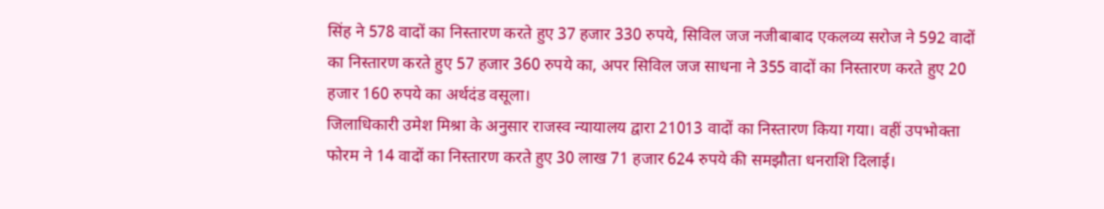सिंह ने 578 वादों का निस्तारण करते हुए 37 हजार 330 रुपये, सिविल जज नजीबाबाद एकलव्य सरोज ने 592 वादों का निस्तारण करते हुए 57 हजार 360 रुपये का, अपर सिविल जज साधना ने 355 वादों का निस्तारण करते हुए 20 हजार 160 रुपये का अर्थदंड वसूला।
जिलाधिकारी उमेश मिश्रा के अनुसार राजस्व न्यायालय द्वारा 21013 वादों का निस्तारण किया गया। वहीं उपभोक्ता फोरम ने 14 वादों का निस्तारण करते हुए 30 लाख 71 हजार 624 रुपये की समझौता धनराशि दिलाई।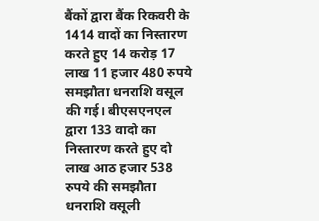बैंकों द्वारा बैंक रिकवरी के 1414 वादों का निस्तारण करते हुए 14 करोड़ 17 लाख 11 हजार 480 रुपये समझौता धनराशि वसूल की गई। बीएसएनएल द्वारा 133 वादो का निस्तारण करते हुए दो लाख आठ हजार 538 रुपये की समझौता धनराशि वसूली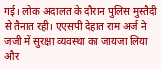गई। लोक अदालत के दौरान पुलिस मुस्तैदी से तैनात रही। एएसपी देहात राम अर्ज ने जजी में सुरक्षा व्यवस्था का जायजा लिया और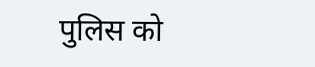पुलिस को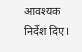आवश्यक निर्देश दिए।